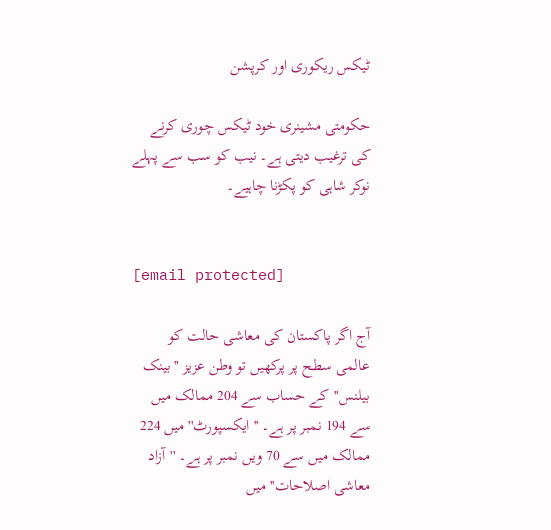ٹیکس ریکوری اور کرپشن

حکومتی مشینری خود ٹیکس چوری کرنے کی ترغیب دیتی ہے۔ نیب کو سب سے پہلے نوکر شاہی کو پکڑنا چاہیے۔


[email protected]

آج اگر پاکستان کی معاشی حالت کو عالمی سطح پر پرکھیں تو وطن عزیز ''بینک بیلنس''کے حساب سے 204 ممالک میں سے 194 نمبر پر ہے۔ ''ایکسپورٹ'' میں 224 ممالک میں سے 70 ویں نمبر پر ہے۔ ''آزاد معاشی اصلاحات'' میں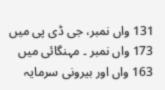131 واں نمبر، جی ڈی پی میں 173 واں نمبر ۔ مہنگائی میں 163 واں اور بیرونی سرمایہ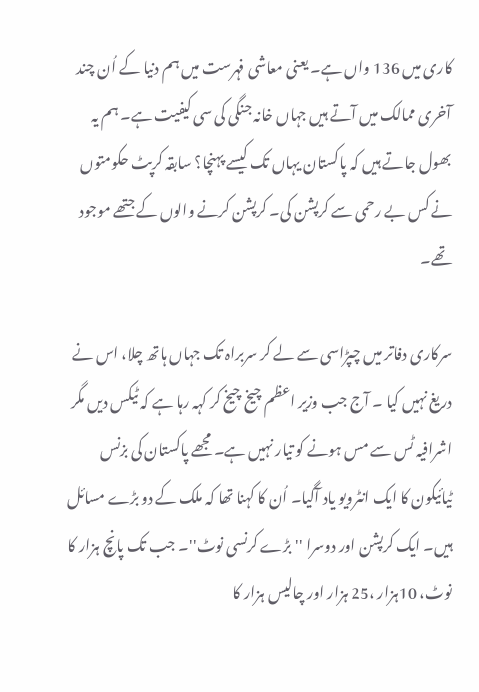کاری میں 136 واں ہے۔ یعنی معاشی فہرست میں ہم دنیا کے اُن چند آخری ممالک میں آتے ہیں جہاں خانہ جنگی کی سی کیفیت ہے۔ ہم یہ بھول جاتے ہیں کہ پاکستان یہاں تک کیسے پہنچا؟ سابقہ کرپٹ حکومتوں نے کس بے رحمی سے کرپشن کی۔ کرپشن کرنے والوں کے جتھے موجود تھے۔

سرکاری دفاتر میں چپڑاسی سے لے کر سربراہ تک جہاں ہاتھ چلا، اس نے دریغ نہیں کیا ۔ آج جب وزیر اعظم چیخ چیخ کر کہہ رہا ہے کہ ٹیکس دیں مگر اشرافیہ ٹس سے مس ہونے کو تیار نہیں ہے۔ مجھے پاکستان کی بزنس ٹیائیکون کا ایک انٹرویو یاد آگیا۔ اُن کا کہنا تھا کہ ملک کے دو بڑے مسائل ہیں۔ ایک کرپشن اور دوسرا ''بڑے کرنسی نوٹ''۔ جب تک پانچ ہزار کا نوٹ، 10ہزار ،25 ہزار اور چالیس ہزار کا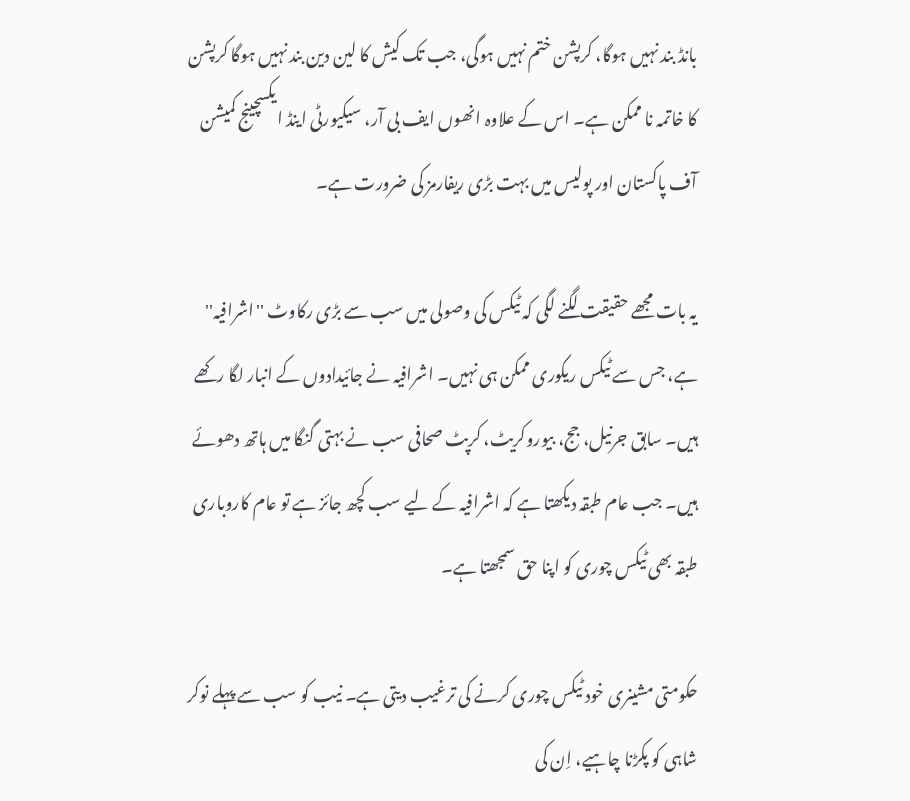بانڈ بند نہیں ہوگا، کرپشن ختم نہیں ہوگی، جب تک کیش کا لین دین بند نہیں ہوگا کرپشن کا خاتمہ نا ممکن ہے۔ اس کے علاوہ انھوں ایف بی آر، سیکیورٹی اینڈ ایکسچینج کمیشن آف پاکستان اور پولیس میں بہت بڑی ریفارمز کی ضرورت ہے۔

یہ بات مجھے حقیقت لگنے لگی کہ ٹیکس کی وصولی میں سب سے بڑی رکاوٹ ''اشرافیہ'' ہے، جس سے ٹیکس ریکوری ممکن ہی نہیں۔ اشرافیہ نے جائیدادوں کے انبار لگا رکھے ہیں۔ سابق جرنیل، جج، بیوروکریٹ، کرپٹ صحافی سب نے بہتی گنگا میں ہاتھ دھوئے ہیں۔ جب عام طبقہ دیکھتا ہے کہ اشرافیہ کے لیے سب کچھ جائز ہے تو عام کاروباری طبقہ بھی ٹیکس چوری کو اپنا حق سمجھتا ہے۔

حکومتی مشینری خود ٹیکس چوری کرنے کی ترغیب دیتی ہے۔ نیب کو سب سے پہلے نوکر شاہی کو پکڑنا چاہیے، اِن کی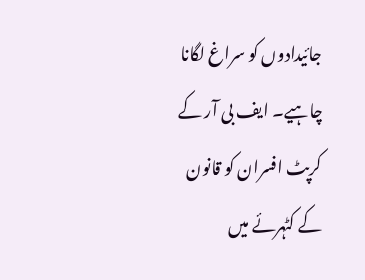جائیدادوں کو سراغ لگانا چاہیے۔ ایف بی آر کے کرپٹ افسران کو قانون کے کٹہرئے میں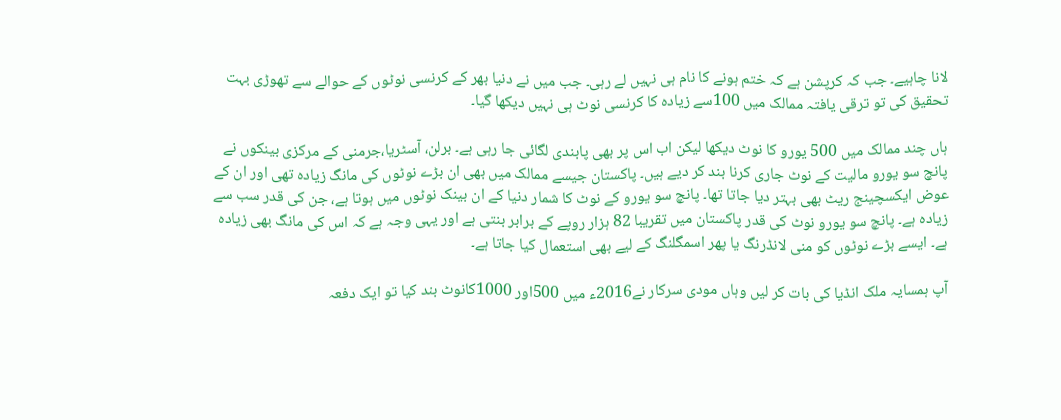لانا چاہیے۔ جب کہ کرپشن ہے کہ ختم ہونے کا نام ہی نہیں لے رہی۔ جب میں نے دنیا بھر کے کرنسی نوٹوں کے حوالے سے تھوڑی بہت تحقیق کی تو ترقی یافتہ ممالک میں 100سے زیادہ کا کرنسی نوٹ ہی نہیں دیکھا گیا۔

ہاں چند ممالک میں 500 یورو کا نوٹ دیکھا لیکن اب اس پر بھی پابندی لگائی جا رہی ہے۔ برلن، آسٹریا،جرمنی کے مرکزی بینکوں نے پانچ سو یورو مالیت کے نوٹ جاری کرنا بند کر دیے ہیں۔ پاکستان جیسے ممالک میں بھی ان بڑے نوٹوں کی مانگ زیادہ تھی اور ان کے عوض ایکسچینج ریٹ بھی بہتر دیا جاتا تھا۔ پانچ سو یورو کے نوٹ کا شمار دنیا کے ان بینک نوٹوں میں ہوتا ہے، جن کی قدر سب سے زیادہ ہے۔ پانچ سو یورو نوٹ کی قدر پاکستان میں تقریبا 82 ہزار روپے کے برابر بنتی ہے اور یہی وجہ ہے کہ اس کی مانگ بھی زیادہ ہے۔ ایسے بڑے نوٹوں کو منی لانڈرنگ یا پھر اسمگلنگ کے لیے بھی استعمال کیا جاتا ہے۔

آپ ہمسایہ ملک انڈیا کی بات کر لیں وہاں مودی سرکار نے2016ء میں 500اور 1000کانوٹ بند کیا تو ایک دفعہ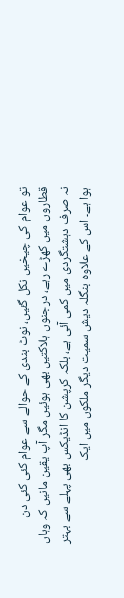تو عوام کی چیخیں نکل گئیں، نوٹ بندی کے حوالے سے عوام کئی کئی دن قطاروں میں کھڑے رہے، درجنوں ہلاکتیں بھی ہوئیں مگر آپ یقین مانیں کہ وہاں نہ صرف دہشتگردی میں کمی آئی ہے، بلکہ کرپشن کا انڈیکس بھی پہلے سے بہتر ہوا ہے۔ اس کے علاوہ بنگلہ دیش سمیت دیگر ملکوں میں ایک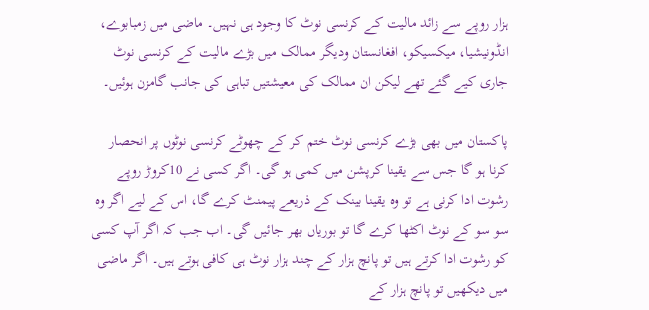ہزار روپے سے زائد مالیت کے کرنسی نوٹ کا وجود ہی نہیں۔ ماضی میں زمبابوے، انڈونیشیا، میکسیکو، افغانستان ودیگر ممالک میں بڑے مالیت کے کرنسی نوٹ جاری کیے گئے تھے لیکن ان ممالک کی معیشتیں تباہی کی جانب گامزن ہوئیں۔

پاکستان میں بھی بڑے کرنسی نوٹ ختم کر کے چھوٹے کرنسی نوٹوں پر انحصار کرنا ہو گا جس سے یقینا کرپشن میں کمی ہو گی۔ اگر کسی نے 10کروڑ روپے رشوت ادا کرنی ہے تو وہ یقینا بینک کے ذریعے پیمنٹ کرے گا، اس کے لیے اگر وہ سو سو کے نوٹ اکٹھا کرے گا تو بوریاں بھر جائیں گی۔ اب جب کہ اگر آپ کسی کو رشوت ادا کرتے ہیں تو پانچ ہزار کے چند ہزار نوٹ ہی کافی ہوتے ہیں۔ اگر ماضی میں دیکھیں تو پانچ ہزار کے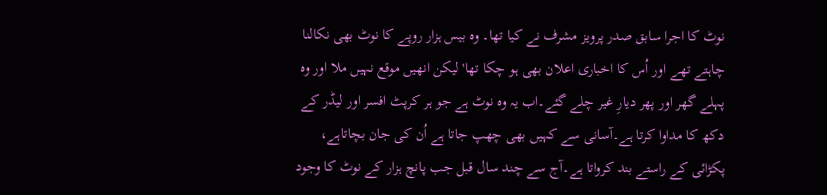نوٹ کا اجرا سابق صدر پرویز مشرف نے کیا تھا۔ وہ بیس ہزار روپے کا نوٹ بھی نکالنا چاہتے تھے اور اُس کا اخباری اعلان بھی ہو چکا تھا' لیکن انھیں موقع نہیں ملا اور وہ پہلے گھر اور پھر دیارِ غیر چلے گئے۔اب یہ وہ نوٹ ہے جو ہر کرپٹ افسر اور لیڈر کے دکھ کا مداوا کرتا ہے۔آسانی سے کہیں بھی چھپ جاتا ہے اُن کی جان بچاتاہے، پکڑائی کے راستے بند کرواتا ہے۔آج سے چند سال قبل جب پانچ ہزار کے نوٹ کا وجود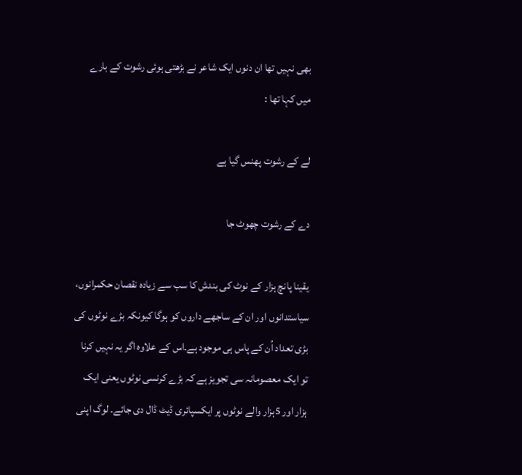بھی نہیں تھا ان دنوں ایک شاعر نے بڑھتی ہوئی رشوت کے بارے میں کہا تھا :

لے کے رشوت پھنس گیا ہے

دے کے رشوت چھوٹ جا

یقینا پانچ ہزار کے نوٹ کی بندش کا سب سے زیادہ نقصان حکمرانوں، سیاستدانوں اور ان کے ساجھے داروں کو ہوگا کیونکہ بڑے نوٹوں کی بڑی تعداد اُن کے پاس ہی موجود ہے۔اس کے علاوہ اگر یہ نہیں کرنا تو ایک معصومانہ سی تجویز ہے کہ بڑے کرنسی نوٹوں یعنی ایک ہزار اور 5ہزار والے نوٹوں پر ایکسپائری ڈیٹ ڈال دی جائے۔ لوگ اپنی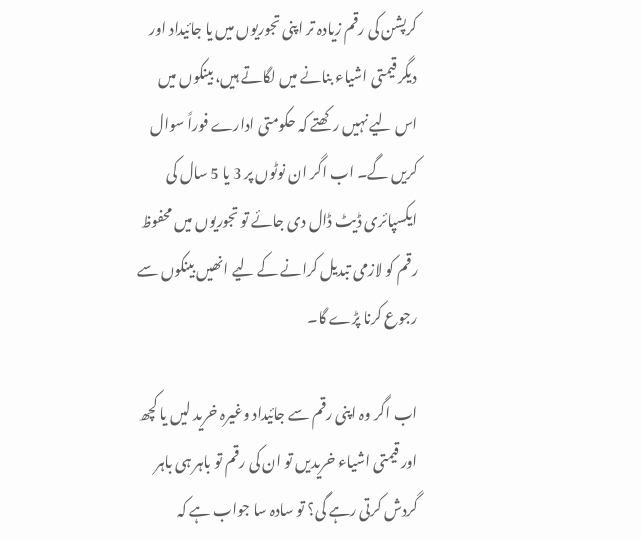کرپشن کی رقم زیادہ تر اپنی تجوریوں میں یا جائیداد اور دیگر قیمتی اشیاء بنانے میں لگاتے ہیں، بینکوں میں اس لیے نہیں رکھتے کہ حکومتی ادارے فوراً سوال کریں گے۔ اب اگر ان نوٹوں پر 3 یا 5 سال کی ایکسپائری ڈیٹ ڈال دی جائے تو تجوریوں میں محفوظ رقم کو لازمی تبدیل کرانے کے لیے انھیں بینکوں سے رجوع کرنا پڑے گا۔

اب اگر وہ اپنی رقم سے جائیداد وغیرہ خرید لیں یا کچھ اور قیمتی اشیاء خریدیں تو ان کی رقم تو باہر ہی باہر گردش کرتی رہے گی؟ تو سادہ سا جواب ہے کہ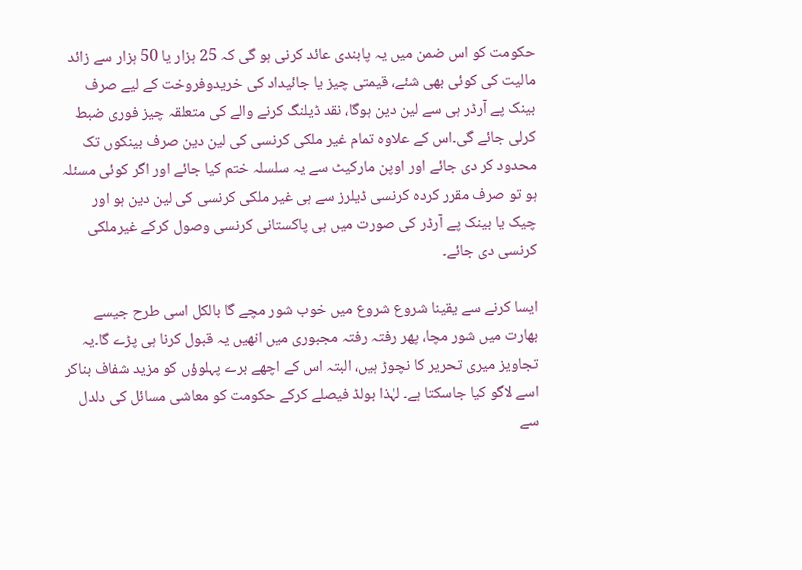حکومت کو اس ضمن میں یہ پابندی عائد کرنی ہو گی کہ 25 ہزار یا 50 ہزار سے زائد مالیت کی کوئی بھی شئے، قیمتی چیز یا جائیداد کی خریدوفروخت کے لیے صرف بینک پے آرڈر ہی سے لین دین ہوگا، نقد ڈیلنگ کرنے والے کی متعلقہ چیز فوری ضبط کرلی جائے گی۔اس کے علاوہ تمام غیر ملکی کرنسی کی لین دین صرف بینکوں تک محدود کر دی جائے اور اوپن مارکیٹ سے یہ سلسلہ ختم کیا جائے اور اگر کوئی مسئلہ ہو تو صرف مقرر کردہ کرنسی ڈیلرز سے ہی غیر ملکی کرنسی کی لین دین ہو اور چیک یا بینک پے آرڈر کی صورت میں ہی پاکستانی کرنسی وصول کرکے غیرملکی کرنسی دی جائے۔

ایسا کرنے سے یقینا شروع شروع میں خوب شور مچے گا بالکل اسی طرح جیسے بھارت میں شور مچا، پھر رفتہ رفتہ مجبوری میں انھیں یہ قبول کرنا ہی پڑے گا۔یہ تجاویز میری تحریر کا نچوڑ ہیں، البتہ اس کے اچھے برے پہلوؤں کو مزید شفاف بناکر اسے لاگو کیا جاسکتا ہے۔ لہٰذا بولڈ فیصلے کرکے حکومت کو معاشی مسائل کی دلدل سے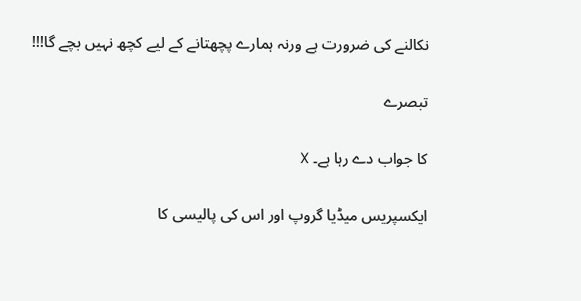نکالنے کی ضرورت ہے ورنہ ہمارے پچھتانے کے لیے کچھ نہیں بچے گا!!!

تبصرے

کا جواب دے رہا ہے۔ X

ایکسپریس میڈیا گروپ اور اس کی پالیسی کا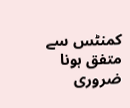کمنٹس سے متفق ہونا ضروری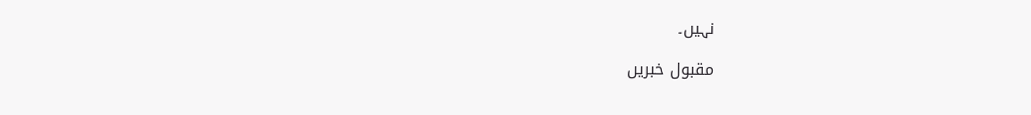نہیں۔

مقبول خبریں